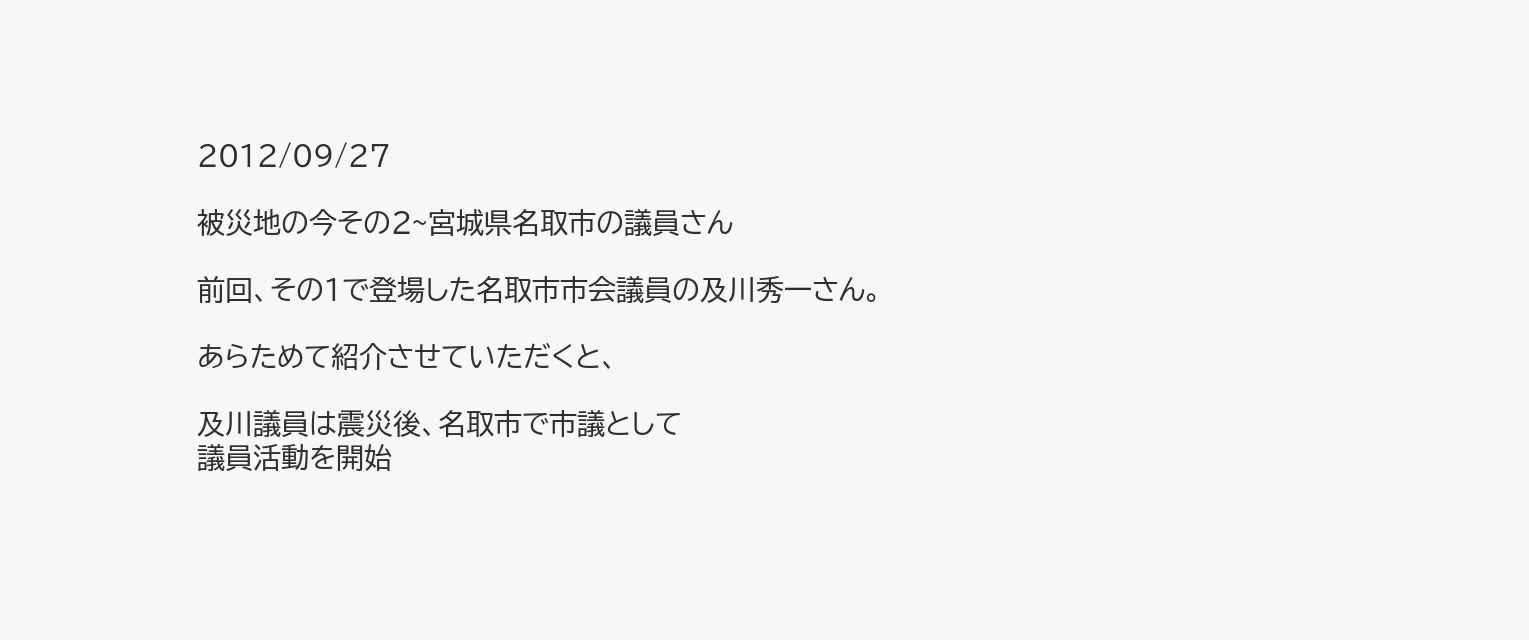2012/09/27

被災地の今その2~宮城県名取市の議員さん

前回、その1で登場した名取市市会議員の及川秀一さん。

あらためて紹介させていただくと、

及川議員は震災後、名取市で市議として
議員活動を開始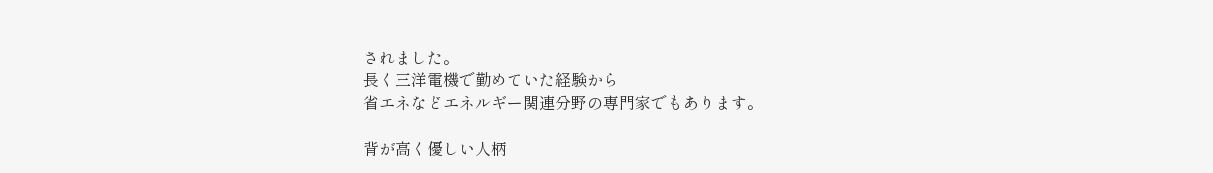されました。
長く三洋電機で勤めていた経験から
省エネなどエネルギー関連分野の専門家でもあります。

背が高く優しい人柄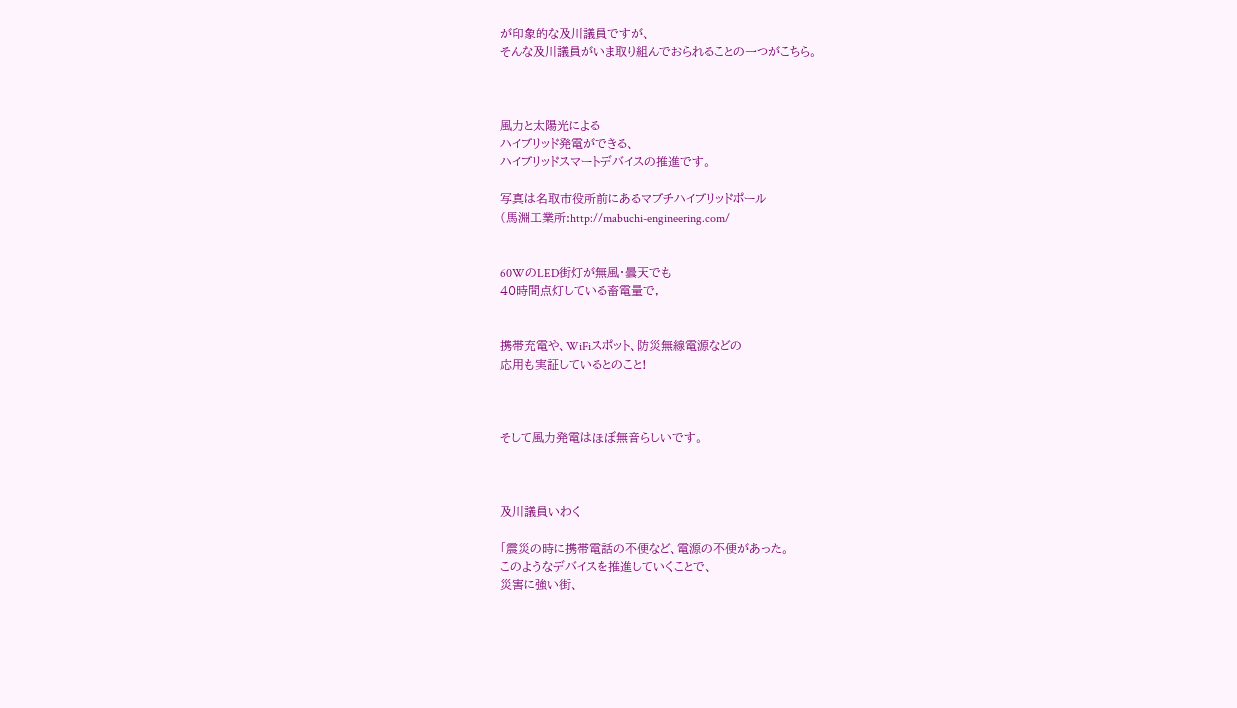が印象的な及川議員ですが、
そんな及川議員がいま取り組んでおられることの一つがこちら。



風力と太陽光による
ハイブリッド発電ができる、
ハイブリッドスマートデバイスの推進です。

写真は名取市役所前にあるマブチハイブリッドポール
(馬淵工業所:http://mabuchi-engineering.com/


60WのLED街灯が無風・曇天でも
40時間点灯している畜電量で,


携帯充電や、WiFiスポット、防災無線電源などの
応用も実証しているとのこと!



そして風力発電はほぼ無音らしいです。



及川議員いわく

「震災の時に携帯電話の不便など、電源の不便があった。
このようなデバイスを推進していくことで、
災害に強い街、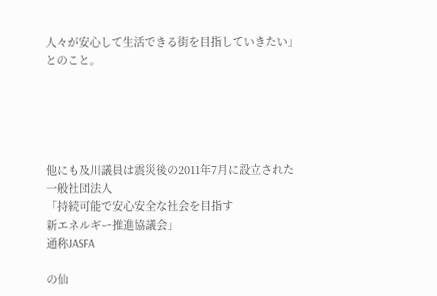人々が安心して生活できる街を目指していきたい」
とのこと。





他にも及川議員は震災後の2011年7月に設立された
一般社団法人
「持続可能で安心安全な社会を目指す
新エネルギー推進協議会」
通称JASFA

の仙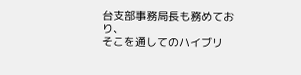台支部事務局長も務めており、
そこを通してのハイブリ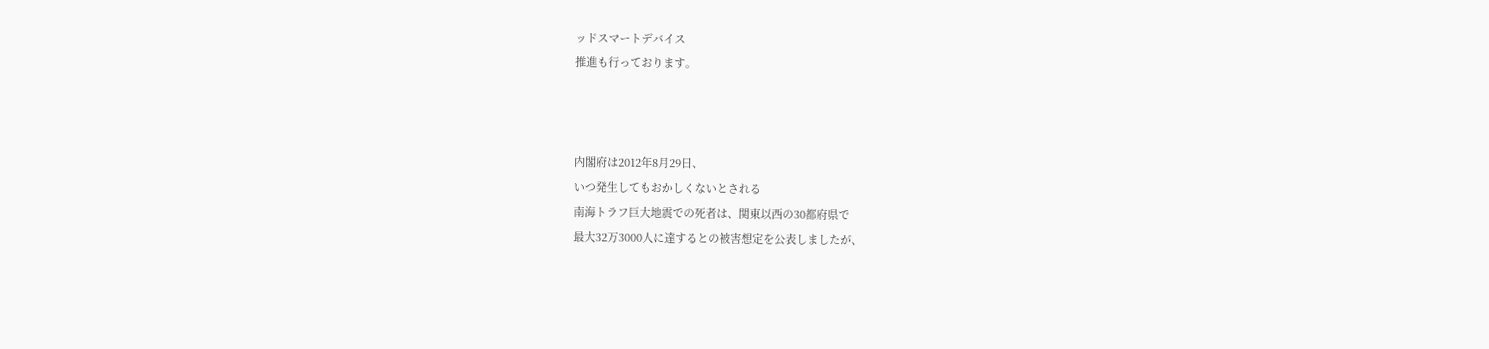ッドスマートデバイス
推進も行っております。



内閣府は2012年8月29日、
いつ発生してもおかしくないとされる
南海トラフ巨大地震での死者は、関東以西の30都府県で
最大32万3000人に達するとの被害想定を公表しましたが、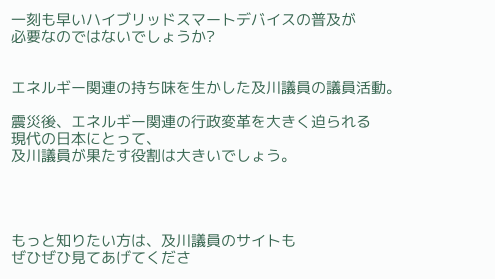一刻も早いハイブリッドスマートデバイスの普及が
必要なのではないでしょうか?


エネルギー関連の持ち味を生かした及川議員の議員活動。

震災後、エネルギー関連の行政変革を大きく迫られる
現代の日本にとって、
及川議員が果たす役割は大きいでしょう。




もっと知りたい方は、及川議員のサイトも
ぜひぜひ見てあげてくださ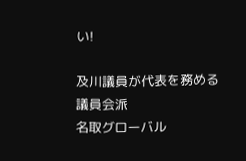い!

及川議員が代表を務める議員会派
名取グローバル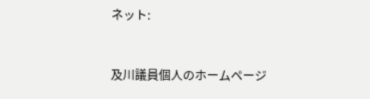ネット:


及川議員個人のホームページ